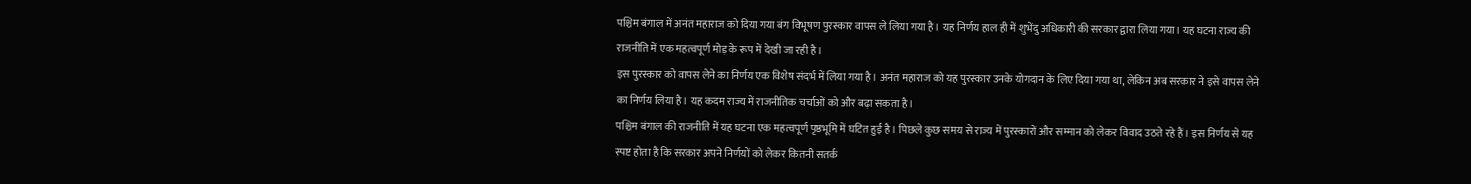पश्चिम बंगाल में अनंत महाराज को दिया गया बंग विभूषण पुरस्कार वापस ले लिया गया है। यह निर्णय हाल ही में शुभेंदु अधिकारी की सरकार द्वारा लिया गया। यह घटना राज्य की राजनीति में एक महत्वपूर्ण मोड़ के रूप में देखी जा रही है।
इस पुरस्कार को वापस लेने का निर्णय एक विशेष संदर्भ में लिया गया है। अनंत महाराज को यह पुरस्कार उनके योगदान के लिए दिया गया था, लेकिन अब सरकार ने इसे वापस लेने का निर्णय लिया है। यह कदम राज्य में राजनीतिक चर्चाओं को और बढ़ा सकता है।
पश्चिम बंगाल की राजनीति में यह घटना एक महत्वपूर्ण पृष्ठभूमि में घटित हुई है। पिछले कुछ समय से राज्य में पुरस्कारों और सम्मान को लेकर विवाद उठते रहे हैं। इस निर्णय से यह स्पष्ट होता है कि सरकार अपने निर्णयों को लेकर कितनी सतर्क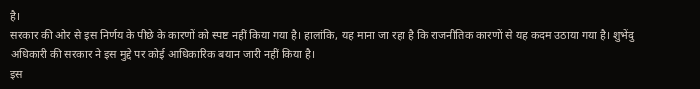है।
सरकार की ओर से इस निर्णय के पीछे के कारणों को स्पष्ट नहीं किया गया है। हालांकि, यह माना जा रहा है कि राजनीतिक कारणों से यह कदम उठाया गया है। शुभेंदु अधिकारी की सरकार ने इस मुद्दे पर कोई आधिकारिक बयान जारी नहीं किया है।
इस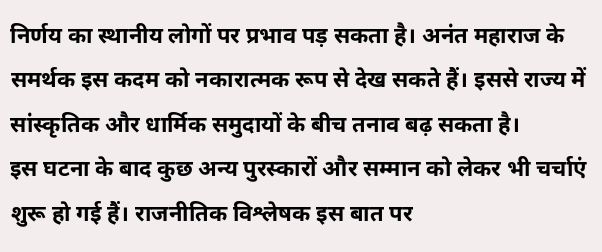निर्णय का स्थानीय लोगों पर प्रभाव पड़ सकता है। अनंत महाराज के समर्थक इस कदम को नकारात्मक रूप से देख सकते हैं। इससे राज्य में सांस्कृतिक और धार्मिक समुदायों के बीच तनाव बढ़ सकता है।
इस घटना के बाद कुछ अन्य पुरस्कारों और सम्मान को लेकर भी चर्चाएं शुरू हो गई हैं। राजनीतिक विश्लेषक इस बात पर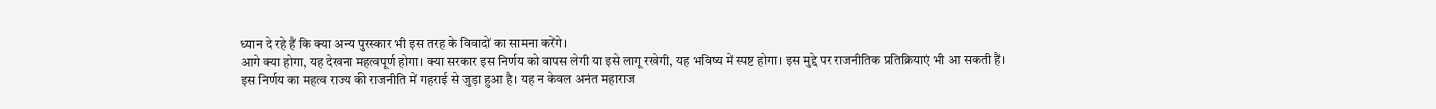ध्यान दे रहे हैं कि क्या अन्य पुरस्कार भी इस तरह के विवादों का सामना करेंगे।
आगे क्या होगा, यह देखना महत्वपूर्ण होगा। क्या सरकार इस निर्णय को वापस लेगी या इसे लागू रखेगी, यह भविष्य में स्पष्ट होगा। इस मुद्दे पर राजनीतिक प्रतिक्रियाएं भी आ सकती हैं।
इस निर्णय का महत्व राज्य की राजनीति में गहराई से जुड़ा हुआ है। यह न केवल अनंत महाराज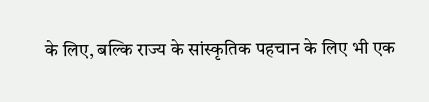के लिए, बल्कि राज्य के सांस्कृतिक पहचान के लिए भी एक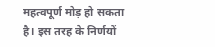महत्वपूर्ण मोड़ हो सकता है। इस तरह के निर्णयों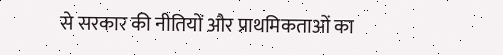से सरकार की नीतियों और प्राथमिकताओं का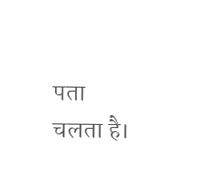पता चलता है।